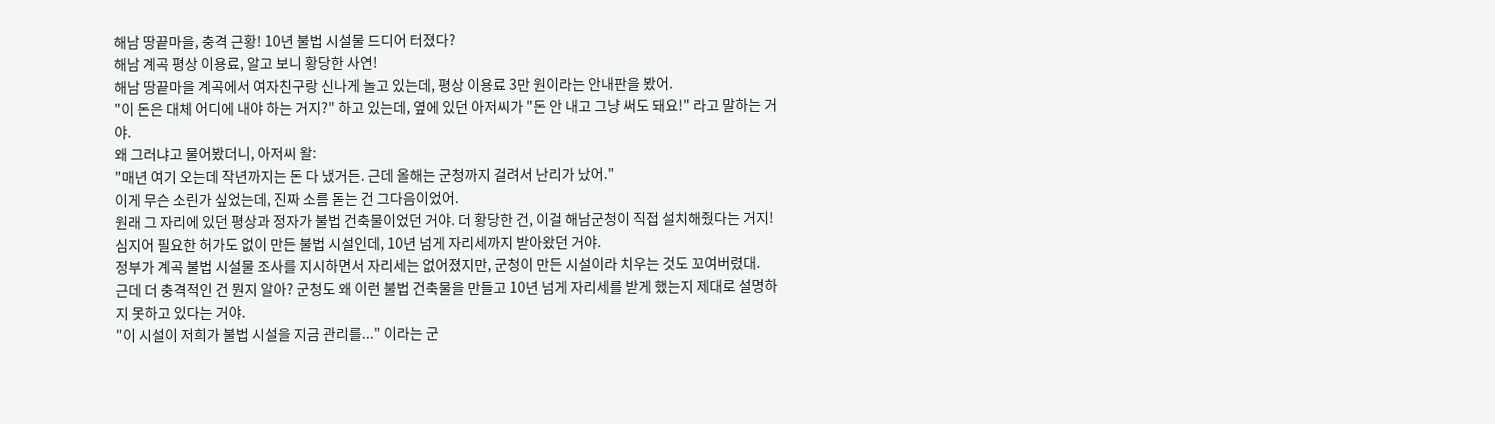해남 땅끝마을, 충격 근황! 10년 불법 시설물 드디어 터졌다?
해남 계곡 평상 이용료, 알고 보니 황당한 사연!
해남 땅끝마을 계곡에서 여자친구랑 신나게 놀고 있는데, 평상 이용료 3만 원이라는 안내판을 봤어.
"이 돈은 대체 어디에 내야 하는 거지?" 하고 있는데, 옆에 있던 아저씨가 "돈 안 내고 그냥 써도 돼요!" 라고 말하는 거야.
왜 그러냐고 물어봤더니, 아저씨 왈:
"매년 여기 오는데 작년까지는 돈 다 냈거든. 근데 올해는 군청까지 걸려서 난리가 났어."
이게 무슨 소린가 싶었는데, 진짜 소름 돋는 건 그다음이었어.
원래 그 자리에 있던 평상과 정자가 불법 건축물이었던 거야. 더 황당한 건, 이걸 해남군청이 직접 설치해줬다는 거지! 심지어 필요한 허가도 없이 만든 불법 시설인데, 10년 넘게 자리세까지 받아왔던 거야.
정부가 계곡 불법 시설물 조사를 지시하면서 자리세는 없어졌지만, 군청이 만든 시설이라 치우는 것도 꼬여버렸대.
근데 더 충격적인 건 뭔지 알아? 군청도 왜 이런 불법 건축물을 만들고 10년 넘게 자리세를 받게 했는지 제대로 설명하지 못하고 있다는 거야.
"이 시설이 저희가 불법 시설을 지금 관리를..." 이라는 군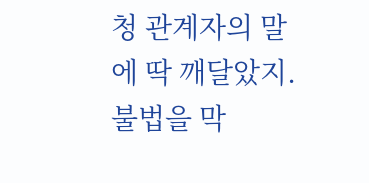청 관계자의 말에 딱 깨달았지.
불법을 막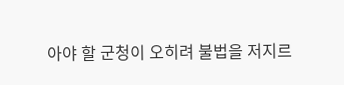아야 할 군청이 오히려 불법을 저지르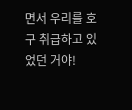면서 우리를 호구 취급하고 있었던 거야!